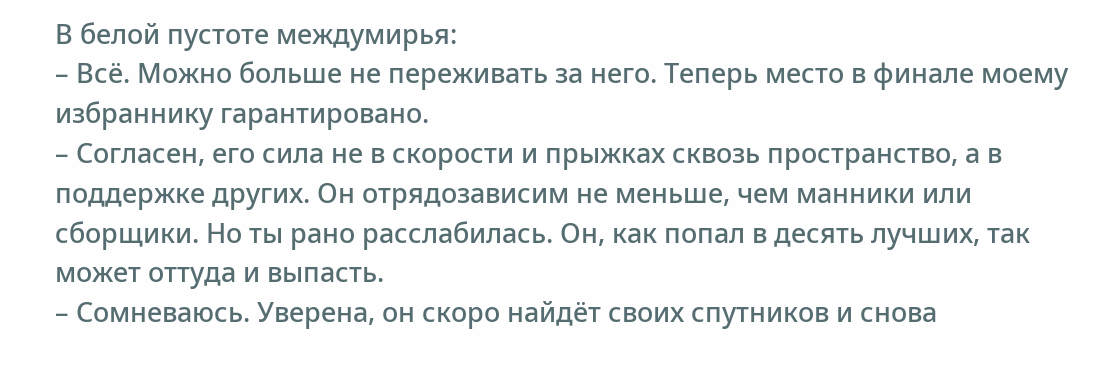В белой пустоте междумирья:
– Всё. Можно больше не переживать за него. Теперь место в финале моему избраннику гарантировано.
– Согласен, его сила не в скорости и прыжках сквозь пространство, а в поддержке других. Он отрядозависим не меньше, чем манники или сборщики. Но ты рано расслабилась. Он, как попал в десять лучших, так может оттуда и выпасть.
– Сомневаюсь. Уверена, он скоро найдёт своих спутников и снова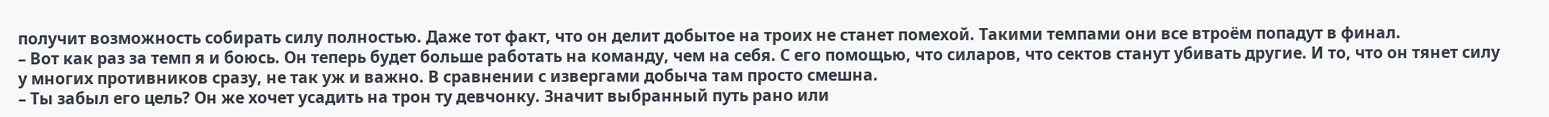получит возможность собирать силу полностью. Даже тот факт, что он делит добытое на троих не станет помехой. Такими темпами они все втроём попадут в финал.
– Вот как раз за темп я и боюсь. Он теперь будет больше работать на команду, чем на себя. С его помощью, что силаров, что сектов станут убивать другие. И то, что он тянет силу у многих противников сразу, не так уж и важно. В сравнении с извергами добыча там просто смешна.
– Ты забыл его цель? Он же хочет усадить на трон ту девчонку. Значит выбранный путь рано или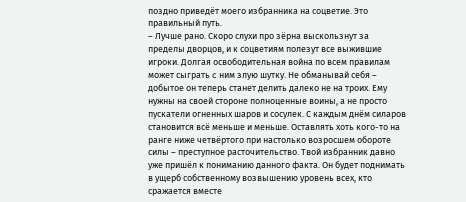поздно приведёт моего избранника на соцветие. Это правильный путь.
– Лучше рано. Скоро слухи про зёрна выскользнут за пределы дворцов, и к соцветиям полезут все выжившие игроки. Долгая освободительная война по всем правилам может сыграть c ним злую шутку. Не обманывай себя – добытое он теперь станет делить далеко не на троих. Ему нужны на своей стороне полноценные воины, а не просто пускатели огненных шаров и сосулек. С каждым днём силаров становится всё меньше и меньше. Оставлять хоть кого-то на ранге ниже четвёртого при настолько возросшем обороте силы – преступное расточительство. Твой избранник давно уже пришёл к пониманию данного факта. Он будет поднимать в ущерб собственному возвышению уровень всех, кто сражается вместе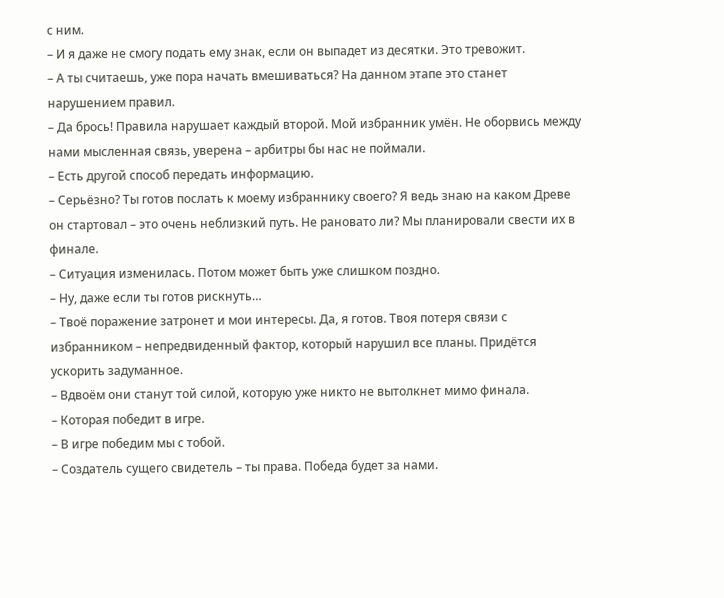с ним.
– И я даже не смогу подать ему знак, если он выпадет из десятки. Это тревожит.
– А ты считаешь, уже пора начать вмешиваться? На данном этапе это станет нарушением правил.
– Да брось! Правила нарушает каждый второй. Мой избранник умён. Не оборвись между нами мысленная связь, уверена – арбитры бы нас не поймали.
– Есть другой способ передать информацию.
– Серьёзно? Ты готов послать к моему избраннику своего? Я ведь знаю на каком Древе он стартовал – это очень неблизкий путь. Не рановато ли? Мы планировали свести их в финале.
– Ситуация изменилась. Потом может быть уже слишком поздно.
– Ну, даже если ты готов рискнуть…
– Твоё поражение затронет и мои интересы. Да, я готов. Твоя потеря связи с избранником – непредвиденный фактор, который нарушил все планы. Придётся ускорить задуманное.
– Вдвоём они станут той силой, которую уже никто не вытолкнет мимо финала.
– Которая победит в игре.
– В игре победим мы с тобой.
– Создатель сущего свидетель – ты права. Победа будет за нами.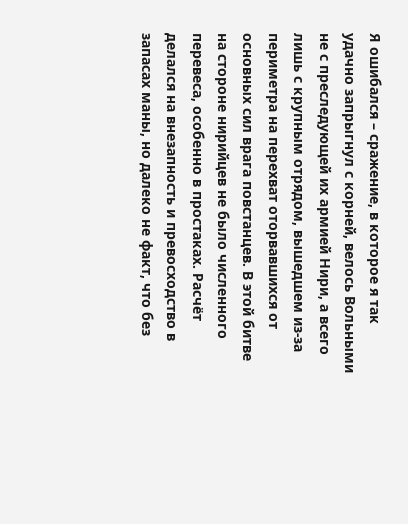Я ошибался – сражение, в которое я так удачно запрыгнул с корней, велось Вольными не с преследующей их армией Нири, а всего лишь с крупным отрядом, вышедшем из-за периметра на перехват оторвавшихся от основных сил врага повстанцев. В этой битве на стороне нирийцев не было численного перевеса, особенно в простаках. Расчёт делался на внезапность и превосходство в запасах маны, но далеко не факт, что без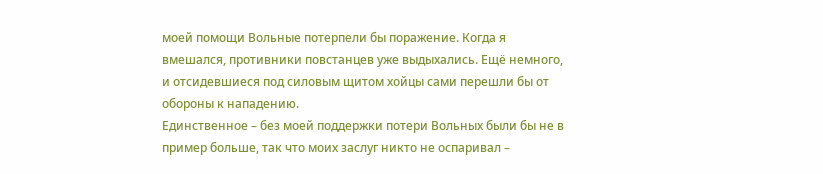моей помощи Вольные потерпели бы поражение. Когда я вмешался, противники повстанцев уже выдыхались. Ещё немного, и отсидевшиеся под силовым щитом хойцы сами перешли бы от обороны к нападению.
Единственное – без моей поддержки потери Вольных были бы не в пример больше, так что моих заслуг никто не оспаривал –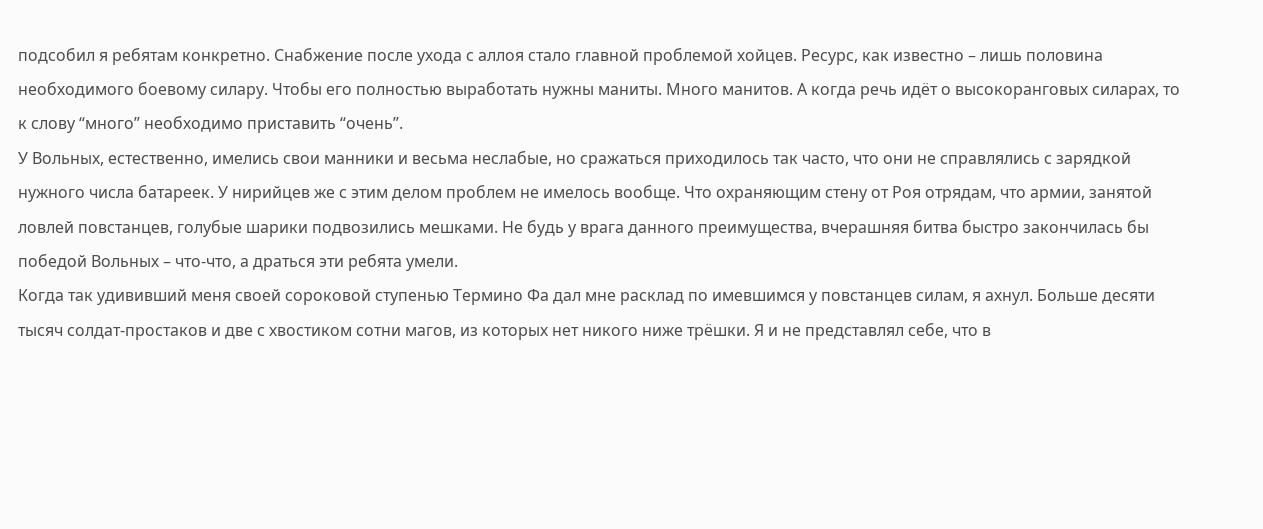подсобил я ребятам конкретно. Снабжение после ухода с аллоя стало главной проблемой хойцев. Ресурс, как известно – лишь половина необходимого боевому силару. Чтобы его полностью выработать нужны маниты. Много манитов. А когда речь идёт о высокоранговых силарах, то к слову “много” необходимо приставить “очень”.
У Вольных, естественно, имелись свои манники и весьма неслабые, но сражаться приходилось так часто, что они не справлялись с зарядкой нужного числа батареек. У нирийцев же с этим делом проблем не имелось вообще. Что охраняющим стену от Роя отрядам, что армии, занятой ловлей повстанцев, голубые шарики подвозились мешками. Не будь у врага данного преимущества, вчерашняя битва быстро закончилась бы победой Вольных – что-что, а драться эти ребята умели.
Когда так удививший меня своей сороковой ступенью Термино Фа дал мне расклад по имевшимся у повстанцев силам, я ахнул. Больше десяти тысяч солдат-простаков и две с хвостиком сотни магов, из которых нет никого ниже трёшки. Я и не представлял себе, что в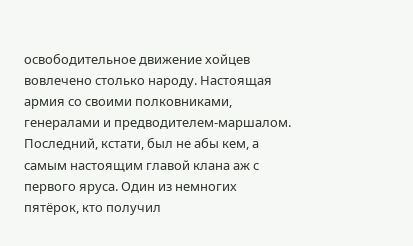освободительное движение хойцев вовлечено столько народу. Настоящая армия со своими полковниками, генералами и предводителем-маршалом. Последний, кстати, был не абы кем, а самым настоящим главой клана аж с первого яруса. Один из немногих пятёрок, кто получил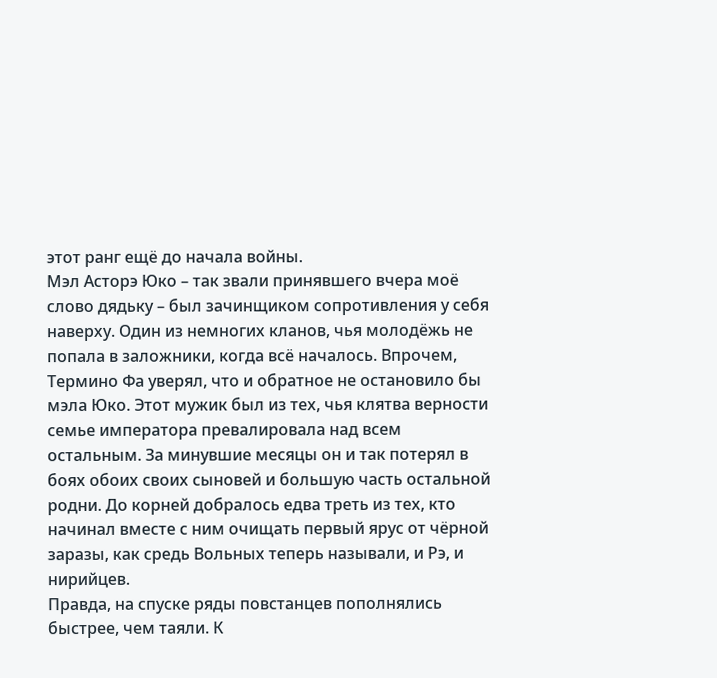этот ранг ещё до начала войны.
Мэл Асторэ Юко – так звали принявшего вчера моё слово дядьку – был зачинщиком сопротивления у себя наверху. Один из немногих кланов, чья молодёжь не попала в заложники, когда всё началось. Впрочем, Термино Фа уверял, что и обратное не остановило бы мэла Юко. Этот мужик был из тех, чья клятва верности семье императора превалировала над всем остальным. За минувшие месяцы он и так потерял в боях обоих своих сыновей и большую часть остальной родни. До корней добралось едва треть из тех, кто начинал вместе с ним очищать первый ярус от чёрной заразы, как средь Вольных теперь называли, и Рэ, и нирийцев.
Правда, на спуске ряды повстанцев пополнялись быстрее, чем таяли. К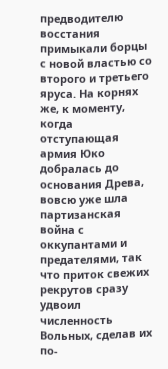предводителю восстания примыкали борцы с новой властью со второго и третьего яруса. На корнях же, к моменту, когда отступающая армия Юко добралась до основания Древа, вовсю уже шла партизанская война с оккупантами и предателями, так что приток свежих рекрутов сразу удвоил численность Вольных, сделав их по-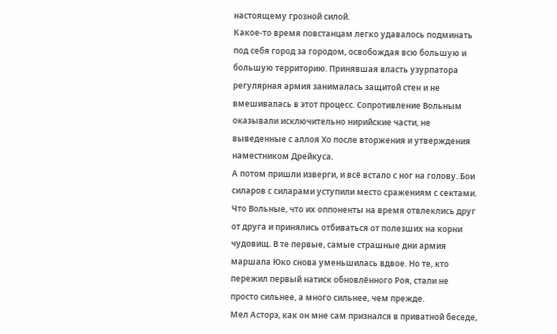настоящему грозной силой.
Какое-то время повстанцам легко удавалось подминать под себя город за городом, освобождая всю большую и большую территорию. Принявшая власть узурпатора регулярная армия занималась защитой стен и не вмешивалась в этот процесс. Сопротивление Вольным оказывали исключительно нирийские части, не выведенные с аллоя Хо после вторжения и утверждения наместником Дрейкуса.
А потом пришли изверги, и всё встало с ног на голову. Бои силаров с силарами уступили место сражениям с сектами. Что Вольные, что их оппоненты на время отвлеклись друг от друга и принялись отбиваться от полезших на корни чудовищ. В те первые, самые страшные дни армия маршала Юко снова уменьшилась вдвое. Но те, кто пережил первый натиск обновлённого Роя, стали не просто сильнее, а много сильнее, чем прежде.
Мел Асторэ, как он мне сам признался в приватной беседе,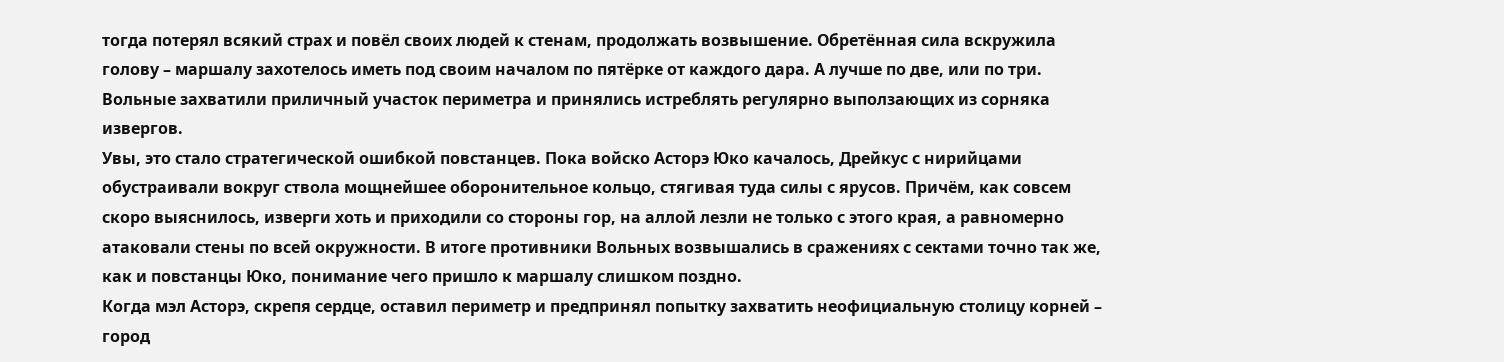тогда потерял всякий страх и повёл своих людей к стенам, продолжать возвышение. Обретённая сила вскружила голову – маршалу захотелось иметь под своим началом по пятёрке от каждого дара. А лучше по две, или по три. Вольные захватили приличный участок периметра и принялись истреблять регулярно выползающих из сорняка извергов.
Увы, это стало стратегической ошибкой повстанцев. Пока войско Асторэ Юко качалось, Дрейкус с нирийцами обустраивали вокруг ствола мощнейшее оборонительное кольцо, стягивая туда силы с ярусов. Причём, как совсем скоро выяснилось, изверги хоть и приходили со стороны гор, на аллой лезли не только с этого края, а равномерно атаковали стены по всей окружности. В итоге противники Вольных возвышались в сражениях с сектами точно так же, как и повстанцы Юко, понимание чего пришло к маршалу слишком поздно.
Когда мэл Асторэ, скрепя сердце, оставил периметр и предпринял попытку захватить неофициальную столицу корней – город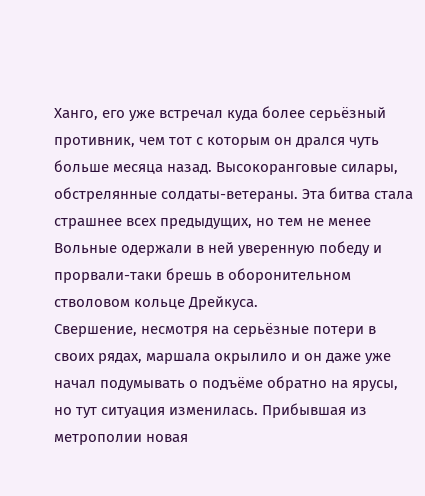Ханго, его уже встречал куда более серьёзный противник, чем тот с которым он дрался чуть больше месяца назад. Высокоранговые силары, обстрелянные солдаты-ветераны. Эта битва стала страшнее всех предыдущих, но тем не менее Вольные одержали в ней уверенную победу и прорвали-таки брешь в оборонительном стволовом кольце Дрейкуса.
Свершение, несмотря на серьёзные потери в своих рядах, маршала окрылило и он даже уже начал подумывать о подъёме обратно на ярусы, но тут ситуация изменилась. Прибывшая из метрополии новая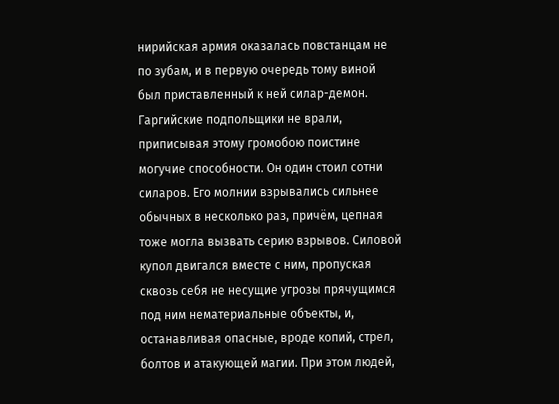нирийская армия оказалась повстанцам не по зубам, и в первую очередь тому виной был приставленный к ней силар-демон.
Гаргийские подпольщики не врали, приписывая этому громобою поистине могучие способности. Он один стоил сотни силаров. Его молнии взрывались сильнее обычных в несколько раз, причём, цепная тоже могла вызвать серию взрывов. Силовой купол двигался вместе с ним, пропуская сквозь себя не несущие угрозы прячущимся под ним нематериальные объекты, и, останавливая опасные, вроде копий, стрел, болтов и атакующей магии. При этом людей,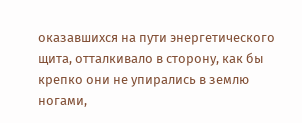оказавшихся на пути энергетического щита, отталкивало в сторону, как бы крепко они не упирались в землю ногами,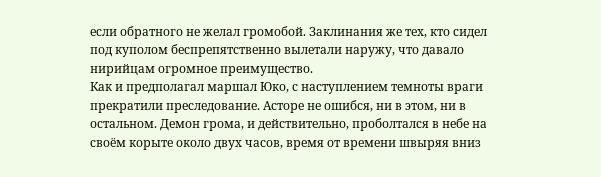если обратного не желал громобой. Заклинания же тех, кто сидел под куполом беспрепятственно вылетали наружу, что давало нирийцам огромное преимущество.
Как и предполагал маршал Юко, с наступлением темноты враги прекратили преследование. Асторе не ошибся, ни в этом, ни в остальном. Демон грома, и действительно, проболтался в небе на своём корыте около двух часов, время от времени швыряя вниз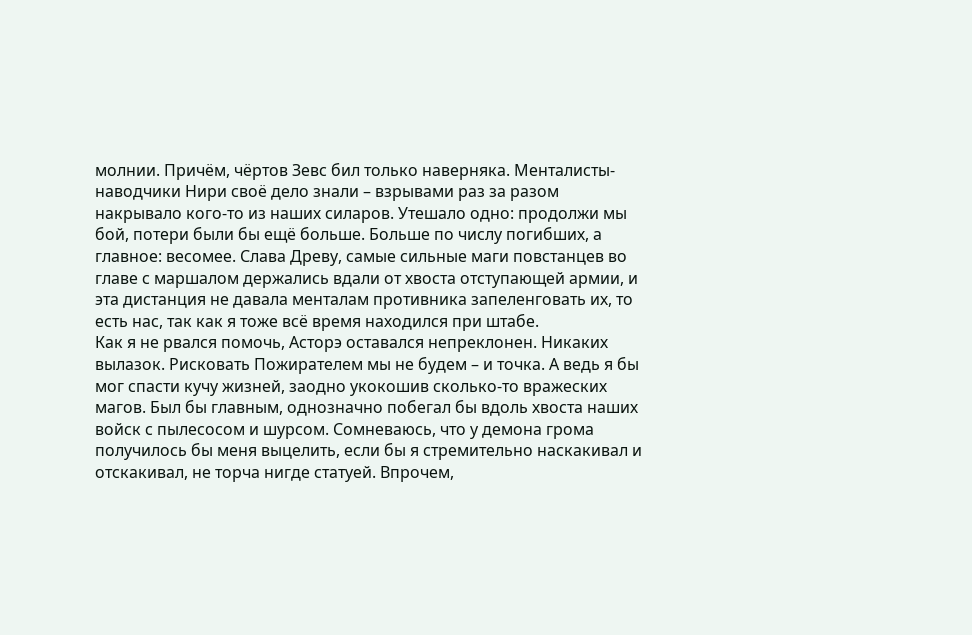молнии. Причём, чёртов Зевс бил только наверняка. Менталисты-наводчики Нири своё дело знали – взрывами раз за разом накрывало кого-то из наших силаров. Утешало одно: продолжи мы бой, потери были бы ещё больше. Больше по числу погибших, а главное: весомее. Слава Древу, самые сильные маги повстанцев во главе с маршалом держались вдали от хвоста отступающей армии, и эта дистанция не давала менталам противника запеленговать их, то есть нас, так как я тоже всё время находился при штабе.
Как я не рвался помочь, Асторэ оставался непреклонен. Никаких вылазок. Рисковать Пожирателем мы не будем – и точка. А ведь я бы мог спасти кучу жизней, заодно укокошив сколько-то вражеских магов. Был бы главным, однозначно побегал бы вдоль хвоста наших войск с пылесосом и шурсом. Сомневаюсь, что у демона грома получилось бы меня выцелить, если бы я стремительно наскакивал и отскакивал, не торча нигде статуей. Впрочем,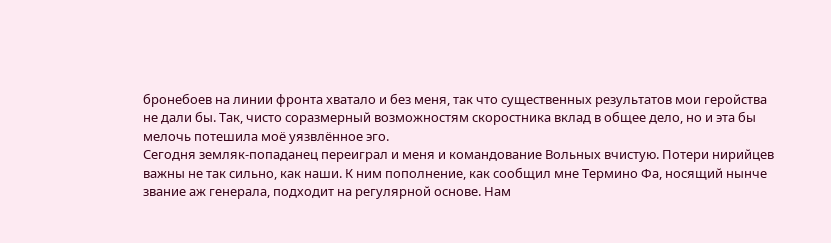бронебоев на линии фронта хватало и без меня, так что существенных результатов мои геройства не дали бы. Так, чисто соразмерный возможностям скоростника вклад в общее дело, но и эта бы мелочь потешила моё уязвлённое эго.
Сегодня земляк-попаданец переиграл и меня и командование Вольных вчистую. Потери нирийцев важны не так сильно, как наши. К ним пополнение, как сообщил мне Термино Фа, носящий нынче звание аж генерала, подходит на регулярной основе. Нам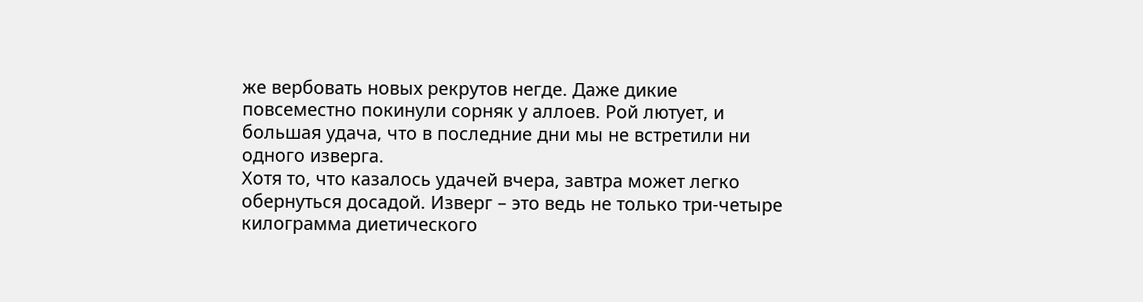же вербовать новых рекрутов негде. Даже дикие повсеместно покинули сорняк у аллоев. Рой лютует, и большая удача, что в последние дни мы не встретили ни одного изверга.
Хотя то, что казалось удачей вчера, завтра может легко обернуться досадой. Изверг – это ведь не только три-четыре килограмма диетического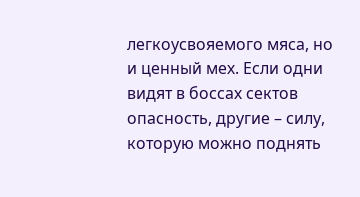легкоусвояемого мяса, но и ценный мех. Если одни видят в боссах сектов опасность, другие – силу, которую можно поднять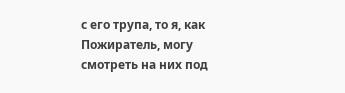с его трупа, то я, как Пожиратель, могу смотреть на них под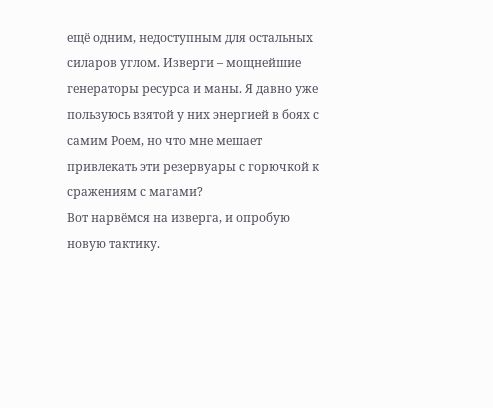ещё одним, недоступным для остальных силаров углом. Изверги – мощнейшие генераторы ресурса и маны. Я давно уже пользуюсь взятой у них энергией в боях с самим Роем, но что мне мешает привлекать эти резервуары с горючкой к сражениям с магами?
Вот нарвёмся на изверга, и опробую новую тактику.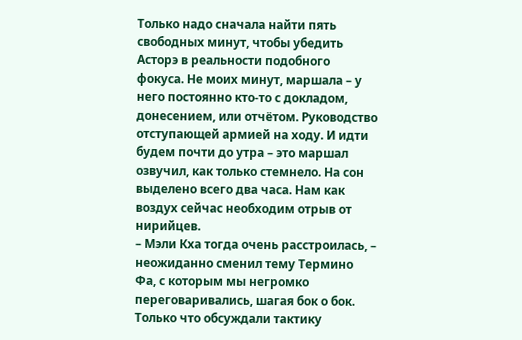Только надо сначала найти пять свободных минут, чтобы убедить Асторэ в реальности подобного фокуса. Не моих минут, маршала – у него постоянно кто-то с докладом, донесением, или отчётом. Руководство отступающей армией на ходу. И идти будем почти до утра – это маршал озвучил, как только стемнело. На сон выделено всего два часа. Нам как воздух сейчас необходим отрыв от нирийцев.
– Мэли Кха тогда очень расстроилась, – неожиданно сменил тему Термино Фа, с которым мы негромко переговаривались, шагая бок о бок.
Только что обсуждали тактику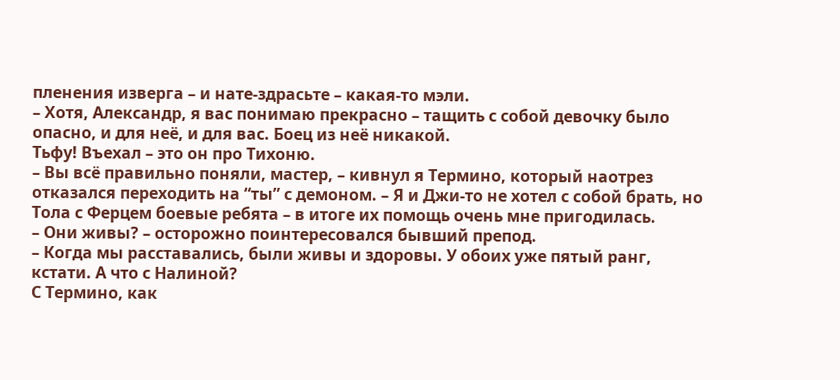пленения изверга – и нате-здрасьте – какая-то мэли.
– Хотя, Александр, я вас понимаю прекрасно – тащить с собой девочку было опасно, и для неё, и для вас. Боец из неё никакой.
Тьфу! Въехал – это он про Тихоню.
– Вы всё правильно поняли, мастер, – кивнул я Термино, который наотрез отказался переходить на “ты” с демоном. – Я и Джи-то не хотел с собой брать, но Тола с Ферцем боевые ребята – в итоге их помощь очень мне пригодилась.
– Они живы? – осторожно поинтересовался бывший препод.
– Когда мы расставались, были живы и здоровы. У обоих уже пятый ранг, кстати. А что с Налиной?
С Термино, как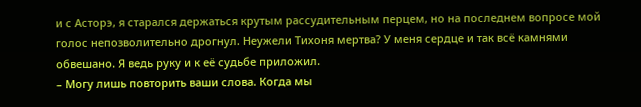и с Асторэ, я старался держаться крутым рассудительным перцем, но на последнем вопросе мой голос непозволительно дрогнул. Неужели Тихоня мертва? У меня сердце и так всё камнями обвешано. Я ведь руку и к её судьбе приложил.
– Могу лишь повторить ваши слова. Когда мы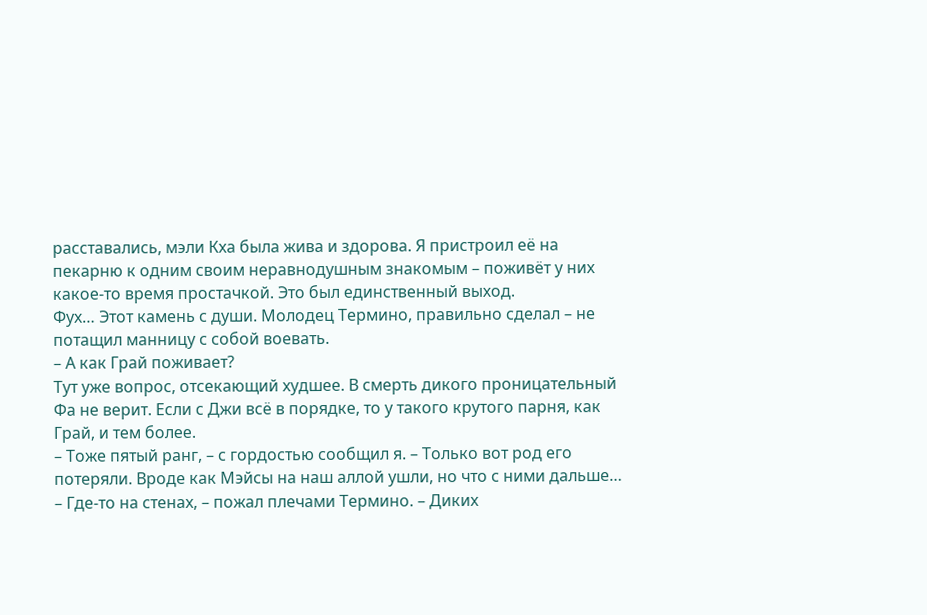расставались, мэли Кха была жива и здорова. Я пристроил её на пекарню к одним своим неравнодушным знакомым – поживёт у них какое-то время простачкой. Это был единственный выход.
Фух… Этот камень с души. Молодец Термино, правильно сделал – не потащил манницу с собой воевать.
– А как Грай поживает?
Тут уже вопрос, отсекающий худшее. В смерть дикого проницательный Фа не верит. Если с Джи всё в порядке, то у такого крутого парня, как Грай, и тем более.
– Тоже пятый ранг, – с гордостью сообщил я. – Только вот род его потеряли. Вроде как Мэйсы на наш аллой ушли, но что с ними дальше…
– Где-то на стенах, – пожал плечами Термино. – Диких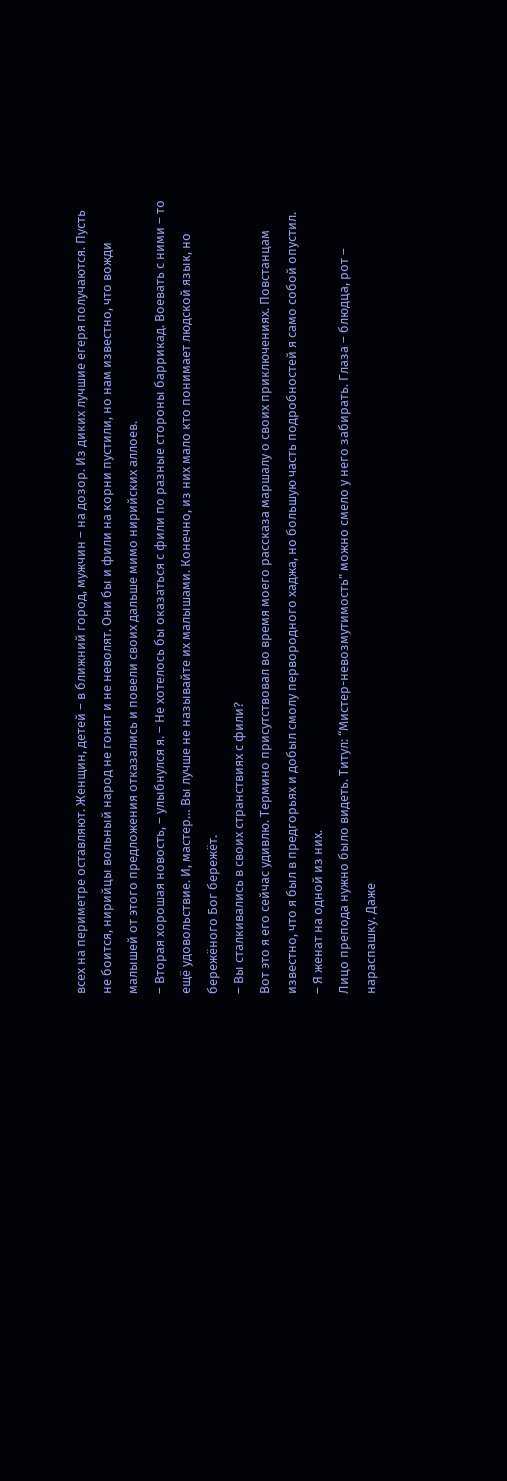всех на периметре оставляют. Женщин, детей – в ближний город, мужчин – на дозор. Из диких лучшие егеря получаются. Пусть не боится, нирийцы вольный народ не гонят и не неволят. Они бы и фили на корни пустили, но нам известно, что вожди малышей от этого предложения отказались и повели своих дальше мимо нирийских аллоев.
– Вторая хорошая новость, – улыбнулся я. – Не хотелось бы оказаться с фили по разные стороны баррикад. Воевать с ними – то ещё удовольствие. И, мастер… Вы лучше не называйте их малышами. Конечно, из них мало кто понимает людской язык, но бережёного Бог бережёт.
– Вы сталкивались в своих странствиях с фили?
Вот это я его сейчас удивлю. Термино присутствовал во время моего рассказа маршалу о своих приключениях. Повстанцам известно, что я был в предгорьях и добыл смолу первородного хаджа, но большую часть подробностей я само собой опустил.
– Я женат на одной из них.
Лицо препода нужно было видеть. Титул: “Мистер-невозмутимость” можно смело у него забирать. Глаза – блюдца, рот – нараспашку. Даже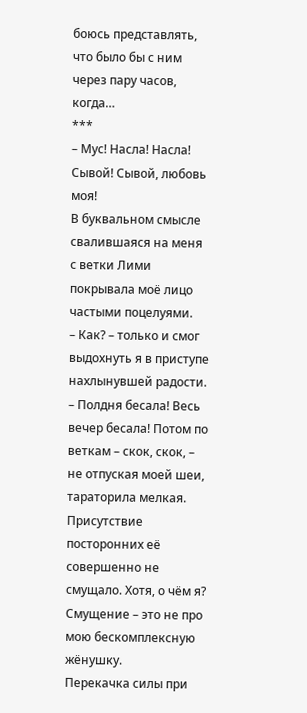боюсь представлять, что было бы с ним через пару часов, когда…
***
– Мус! Насла! Насла! Сывой! Сывой, любовь моя!
В буквальном смысле свалившаяся на меня с ветки Лими покрывала моё лицо частыми поцелуями.
– Как? – только и смог выдохнуть я в приступе нахлынувшей радости.
– Полдня бесала! Весь вечер бесала! Потом по веткам – скок, скок, – не отпуская моей шеи, тараторила мелкая. Присутствие посторонних её совершенно не смущало. Хотя, о чём я? Смущение – это не про мою бескомплексную жёнушку.
Перекачка силы при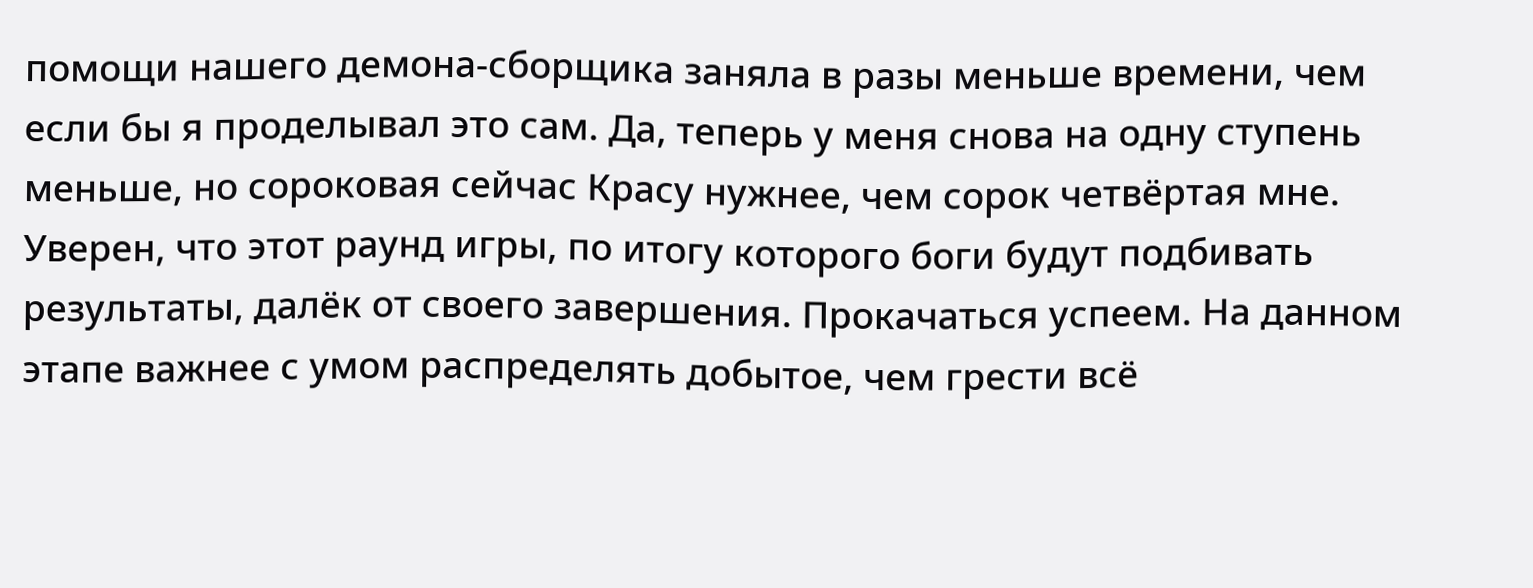помощи нашего демона-сборщика заняла в разы меньше времени, чем если бы я проделывал это сам. Да, теперь у меня снова на одну ступень меньше, но сороковая сейчас Красу нужнее, чем сорок четвёртая мне. Уверен, что этот раунд игры, по итогу которого боги будут подбивать результаты, далёк от своего завершения. Прокачаться успеем. На данном этапе важнее с умом распределять добытое, чем грести всё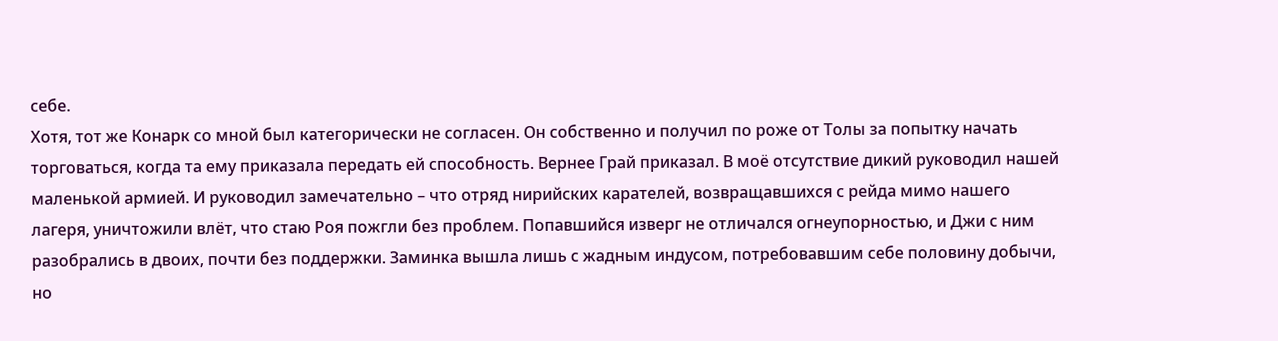себе.
Хотя, тот же Конарк со мной был категорически не согласен. Он собственно и получил по роже от Толы за попытку начать торговаться, когда та ему приказала передать ей способность. Вернее Грай приказал. В моё отсутствие дикий руководил нашей маленькой армией. И руководил замечательно – что отряд нирийских карателей, возвращавшихся с рейда мимо нашего лагеря, уничтожили влёт, что стаю Роя пожгли без проблем. Попавшийся изверг не отличался огнеупорностью, и Джи с ним разобрались в двоих, почти без поддержки. Заминка вышла лишь с жадным индусом, потребовавшим себе половину добычи, но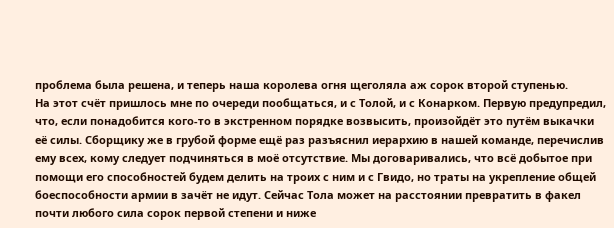проблема была решена, и теперь наша королева огня щеголяла аж сорок второй ступенью.
На этот счёт пришлось мне по очереди пообщаться, и с Толой, и с Конарком. Первую предупредил, что, если понадобится кого-то в экстренном порядке возвысить, произойдёт это путём выкачки её силы. Сборщику же в грубой форме ещё раз разъяснил иерархию в нашей команде, перечислив ему всех, кому следует подчиняться в моё отсутствие. Мы договаривались, что всё добытое при помощи его способностей будем делить на троих с ним и с Гвидо, но траты на укрепление общей боеспособности армии в зачёт не идут. Сейчас Тола может на расстоянии превратить в факел почти любого сила сорок первой степени и ниже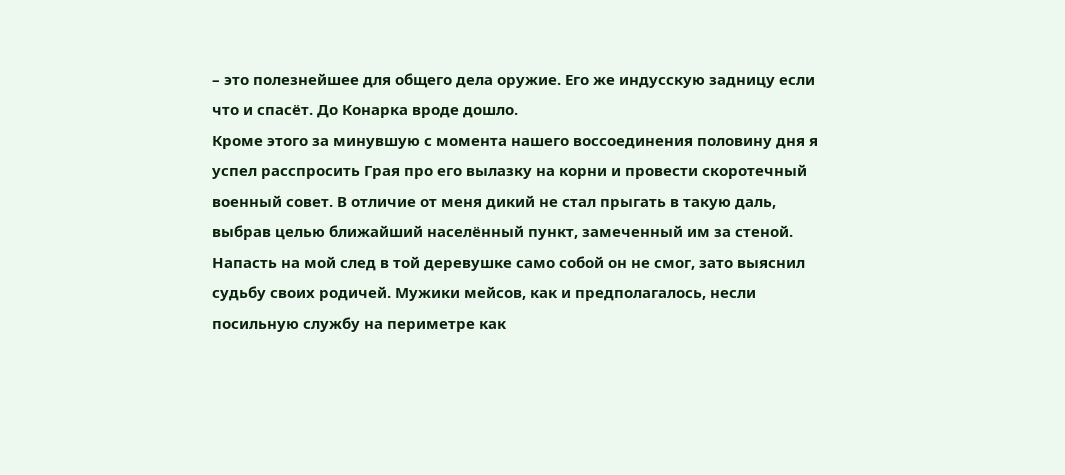– это полезнейшее для общего дела оружие. Его же индусскую задницу если что и спасёт. До Конарка вроде дошло.
Кроме этого за минувшую с момента нашего воссоединения половину дня я успел расспросить Грая про его вылазку на корни и провести скоротечный военный совет. В отличие от меня дикий не стал прыгать в такую даль, выбрав целью ближайший населённый пункт, замеченный им за стеной. Напасть на мой след в той деревушке само собой он не смог, зато выяснил судьбу своих родичей. Мужики мейсов, как и предполагалось, несли посильную службу на периметре как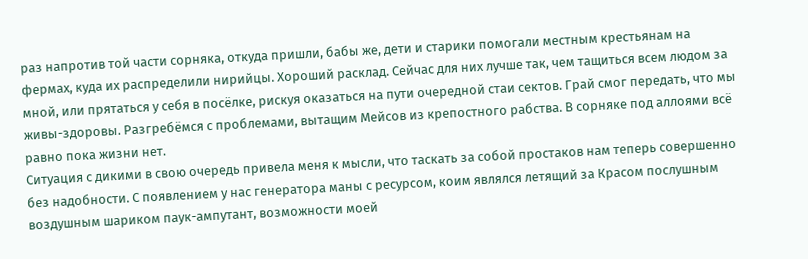раз напротив той части сорняка, откуда пришли, бабы же, дети и старики помогали местным крестьянам на фермах, куда их распределили нирийцы. Хороший расклад. Сейчас для них лучше так, чем тащиться всем людом за мной, или прятаться у себя в посёлке, рискуя оказаться на пути очередной стаи сектов. Грай смог передать, что мы живы-здоровы. Разгребёмся с проблемами, вытащим Мейсов из крепостного рабства. В сорняке под аллоями всё равно пока жизни нет.
Ситуация с дикими в свою очередь привела меня к мысли, что таскать за собой простаков нам теперь совершенно без надобности. С появлением у нас генератора маны с ресурсом, коим являлся летящий за Красом послушным воздушным шариком паук-ампутант, возможности моей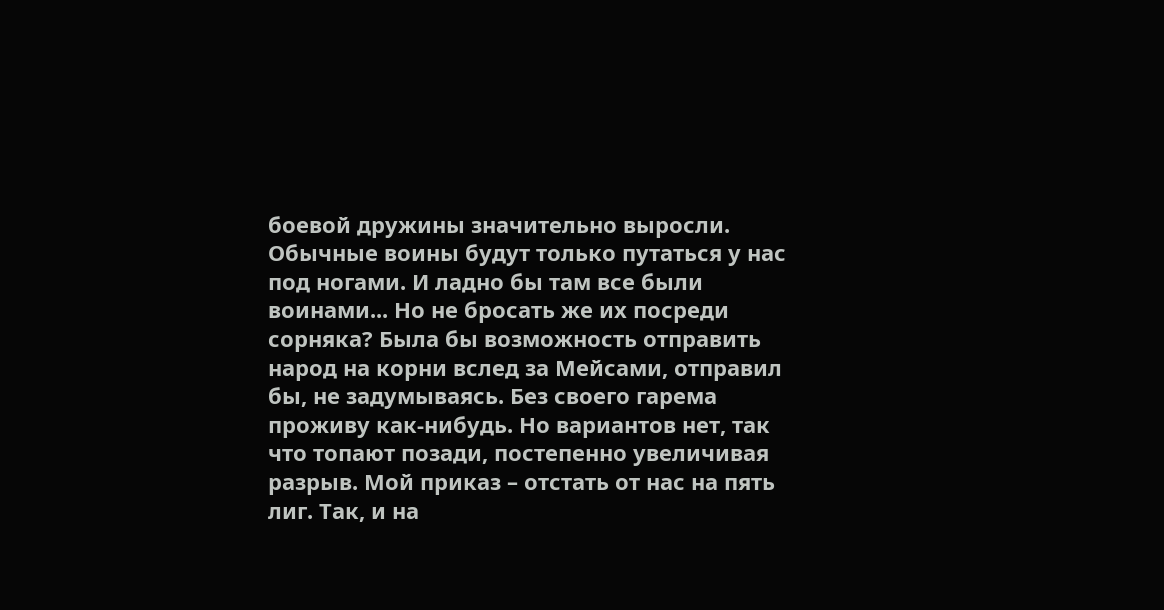боевой дружины значительно выросли. Обычные воины будут только путаться у нас под ногами. И ладно бы там все были воинами... Но не бросать же их посреди сорняка? Была бы возможность отправить народ на корни вслед за Мейсами, отправил бы, не задумываясь. Без своего гарема проживу как-нибудь. Но вариантов нет, так что топают позади, постепенно увеличивая разрыв. Мой приказ – отстать от нас на пять лиг. Так, и на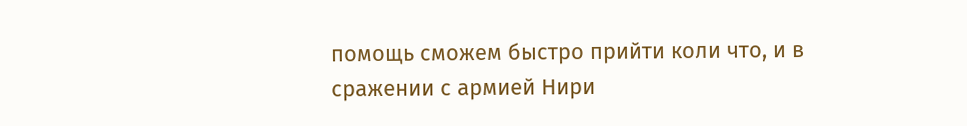помощь сможем быстро прийти коли что, и в сражении с армией Нири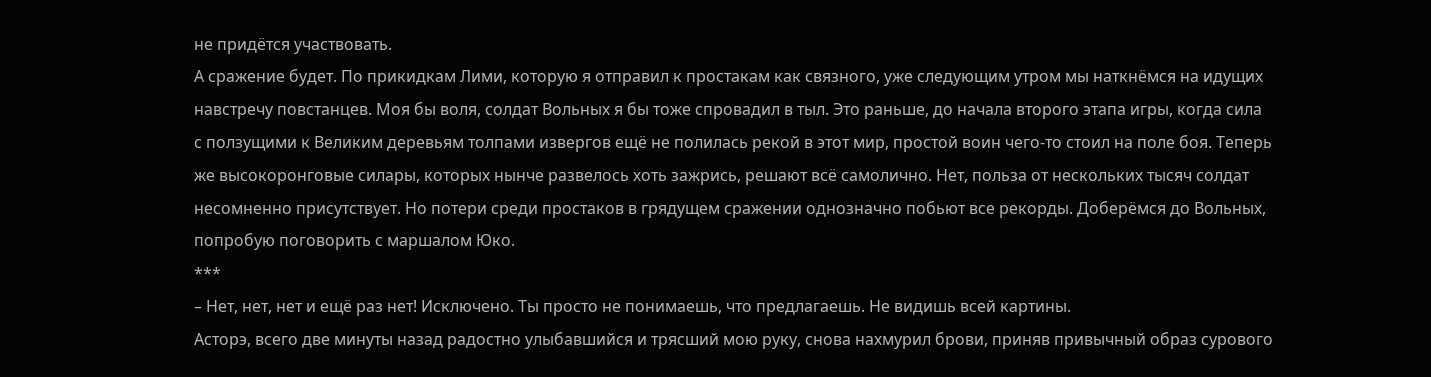не придётся участвовать.
А сражение будет. По прикидкам Лими, которую я отправил к простакам как связного, уже следующим утром мы наткнёмся на идущих навстречу повстанцев. Моя бы воля, солдат Вольных я бы тоже спровадил в тыл. Это раньше, до начала второго этапа игры, когда сила с ползущими к Великим деревьям толпами извергов ещё не полилась рекой в этот мир, простой воин чего-то стоил на поле боя. Теперь же высокоронговые силары, которых нынче развелось хоть зажрись, решают всё самолично. Нет, польза от нескольких тысяч солдат несомненно присутствует. Но потери среди простаков в грядущем сражении однозначно побьют все рекорды. Доберёмся до Вольных, попробую поговорить с маршалом Юко.
***
– Нет, нет, нет и ещё раз нет! Исключено. Ты просто не понимаешь, что предлагаешь. Не видишь всей картины.
Асторэ, всего две минуты назад радостно улыбавшийся и трясший мою руку, снова нахмурил брови, приняв привычный образ сурового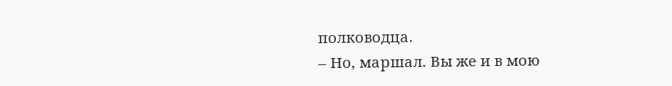полководца.
– Но, маршал. Вы же и в мою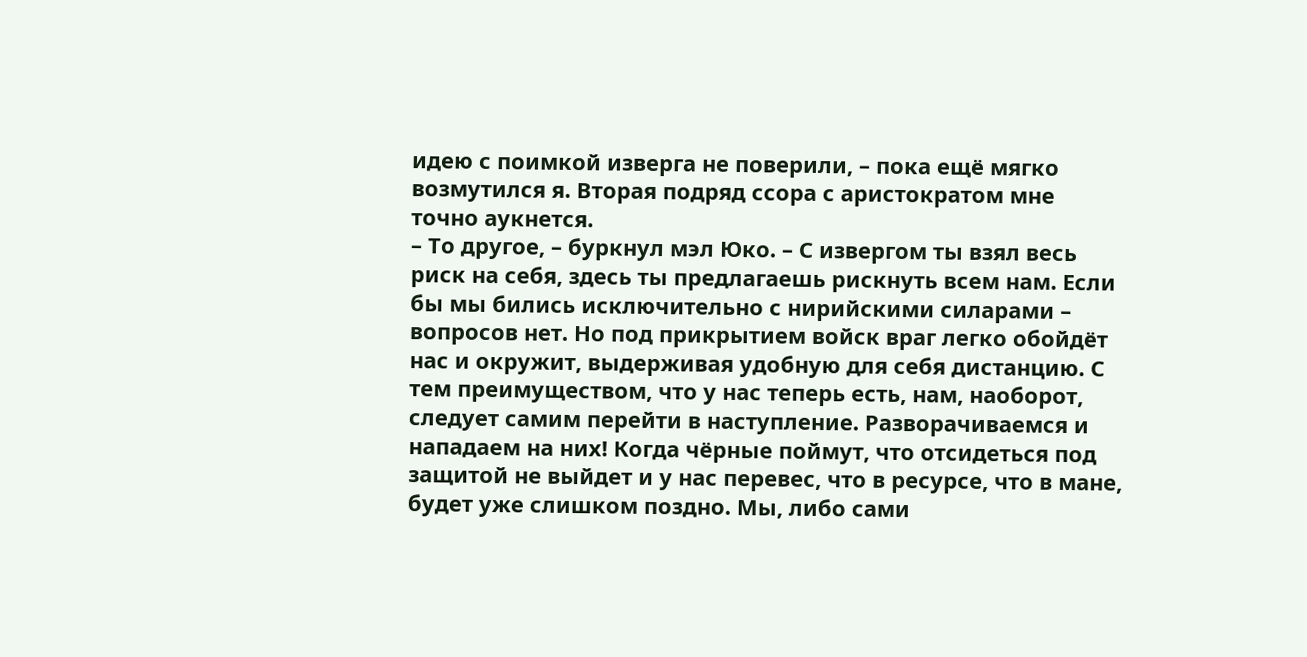идею с поимкой изверга не поверили, – пока ещё мягко возмутился я. Вторая подряд ссора с аристократом мне точно аукнется.
– То другое, – буркнул мэл Юко. – С извергом ты взял весь риск на себя, здесь ты предлагаешь рискнуть всем нам. Если бы мы бились исключительно с нирийскими силарами – вопросов нет. Но под прикрытием войск враг легко обойдёт нас и окружит, выдерживая удобную для себя дистанцию. С тем преимуществом, что у нас теперь есть, нам, наоборот, следует самим перейти в наступление. Разворачиваемся и нападаем на них! Когда чёрные поймут, что отсидеться под защитой не выйдет и у нас перевес, что в ресурсе, что в мане, будет уже слишком поздно. Мы, либо сами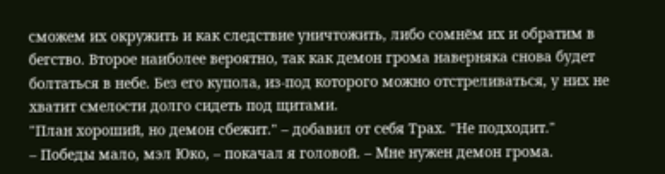сможем их окружить и как следствие уничтожить, либо сомнём их и обратим в бегство. Второе наиболее вероятно, так как демон грома наверняка снова будет болтаться в небе. Без его купола, из-под которого можно отстреливаться, у них не хватит смелости долго сидеть под щитами.
"План хороший, но демон сбежит." – добавил от себя Трах. "Не подходит."
– Победы мало, мэл Юко, – покачал я головой. – Мне нужен демон грома.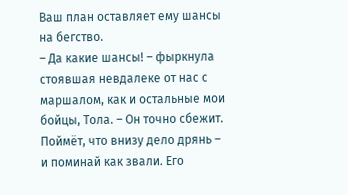Ваш план оставляет ему шансы на бегство.
– Да какие шансы! – фыркнула стоявшая невдалеке от нас с маршалом, как и остальные мои бойцы, Тола. – Он точно сбежит. Поймёт, что внизу дело дрянь – и поминай как звали. Его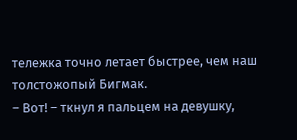тележка точно летает быстрее, чем наш толстожопый Бигмак.
– Вот! – ткнул я пальцем на девушку,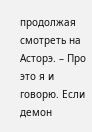продолжая смотреть на Асторэ. – Про это я и говорю. Если демон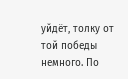уйдёт, толку от той победы немного. По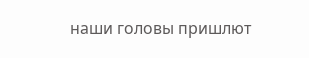наши головы пришлют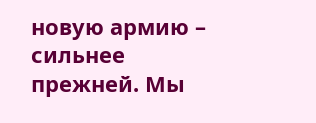новую армию – сильнее прежней. Мы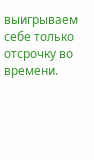выигрываем себе только отсрочку во времени.